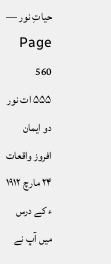حیاتِ نور — Page 560
۵۵۵ ات نور دو ایمان افروز واقعات ۲۴ مارچ ۱۹۱۲ ء کے درس میں آپ نے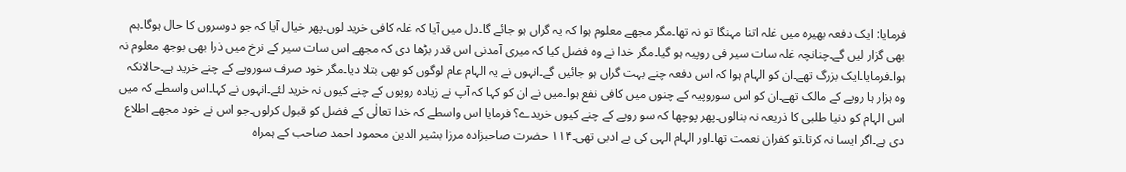فرمایا: ایک دفعہ بھیرہ میں غلہ اتنا مہنگا تو نہ تھا۔مگر مجھے معلوم ہوا کہ یہ گراں ہو جائے گا۔دل میں آیا کہ غلہ کافی خرید لوں۔پھر خیال آیا کہ جو دوسروں کا حال ہوگا۔ہم بھی گزار لیں گے۔چنانچہ غلہ سات سیر فی روپیہ ہو گیا۔مگر خدا نے وہ فضل کیا کہ میری آمدنی اس قدر بڑھا دی کہ مجھے اس سات سیر کے نرخ میں ذرا بھی بوجھ معلوم نہ ہوا۔فرمایا۔ایک بزرگ تھے۔ان کو الہام ہوا کہ اس دفعہ چنے بہت گراں ہو جائیں گے۔انہوں نے یہ الہام عام لوگوں کو بھی بتلا دیا۔مگر خود صرف سوروپے کے چنے خرید ہے۔حالانکہ وہ ہزار ہا روپے کے مالک تھے۔ان کو اس سوروپیہ کے چنوں میں کافی نفع ہوا۔میں نے ان کو کہا کہ آپ نے زیادہ روپوں کے چنے کیوں نہ خرید لئے۔انہوں نے کہا۔اس واسطے کہ میں اس الہام کو دنیا طلبی کا ذریعہ نہ بنالوں۔پھر پوچھا کہ سو روپے کے چنے کیوں خریدے؟ فرمایا اس واسطے کہ خدا تعالٰی کے فضل کو قبول کرلوں۔جو اس نے خود مجھے اطلاع دی ہے۔اگر ایسا نہ کرتا۔تو کفران نعمت تھا۔اور الہام الہی کی بے ادبی تھی۔۱۱۴ حضرت صاحبزادہ مرزا بشیر الدین محمود احمد صاحب کے ہمراہ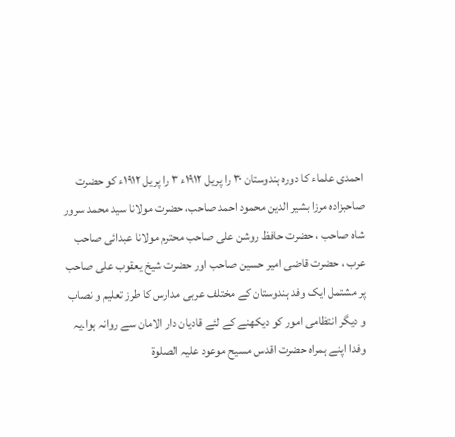احمدی علماء کا دورہ ہندوستان ۳۰ را پریل ۱۹۱۲ء ۳ را پریل ۱۹۱۲ء کو حضرت صاحبزادہ مرزا بشیر الدین محمود احمد صاحب، حضرت مولانا سید محمد سرور شاہ صاحب ، حضرت حافظ روشن علی صاحب محترم مولانا عبدائی صاحب عرب ، حضرت قاضی امیر حسین صاحب اور حضرت شیخ یعقوب علی صاحب پر مشتمل ایک وفد ہندوستان کے مختلف عربی مدارس کا طرز تعلیم و نصاب و دیگر انتظامی امور کو دیکھنے کے لئے قادیان دار الامان سے روانہ ہوا۔یہ وفدا اپنے ہمراہ حضرت اقدس مسیح موعود علیہ الصلوۃ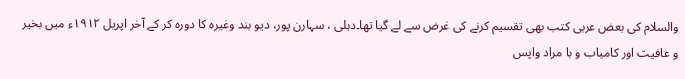والسلام کی بعض عربی کتب بھی تقسیم کرنے کی غرض سے لے گیا تھا۔دہلی ، سہارن پور، دیو بند وغیرہ کا دورہ کر کے آخر اپریل ۱۹۱۲ء میں بخیر و عافیت اور کامیاب و با مراد واپس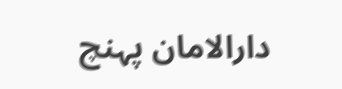دارالامان پہنچ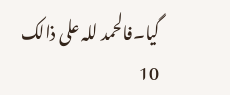گیا۔فالحمد للہ علی ذالک 10